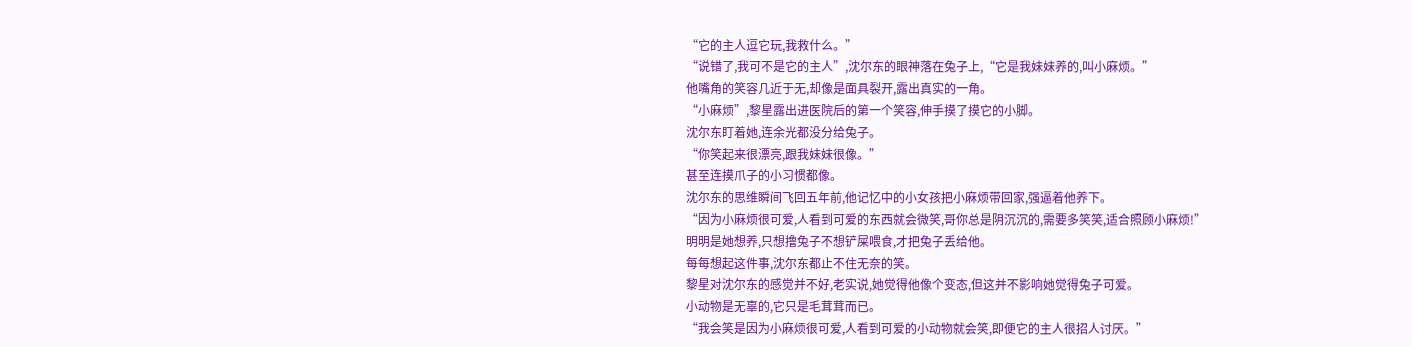“它的主人逗它玩,我救什么。”
“说错了,我可不是它的主人”,沈尔东的眼神落在兔子上,“它是我妹妹养的,叫小麻烦。”
他嘴角的笑容几近于无,却像是面具裂开,露出真实的一角。
“小麻烦”,黎星露出进医院后的第一个笑容,伸手摸了摸它的小脚。
沈尔东盯着她,连余光都没分给兔子。
“你笑起来很漂亮,跟我妹妹很像。”
甚至连摸爪子的小习惯都像。
沈尔东的思维瞬间飞回五年前,他记忆中的小女孩把小麻烦带回家,强逼着他养下。
“因为小麻烦很可爱,人看到可爱的东西就会微笑,哥你总是阴沉沉的,需要多笑笑,适合照顾小麻烦!”
明明是她想养,只想撸兔子不想铲屎喂食,才把兔子丢给他。
每每想起这件事,沈尔东都止不住无奈的笑。
黎星对沈尔东的感觉并不好,老实说,她觉得他像个变态,但这并不影响她觉得兔子可爱。
小动物是无辜的,它只是毛茸茸而已。
“我会笑是因为小麻烦很可爱,人看到可爱的小动物就会笑,即便它的主人很招人讨厌。”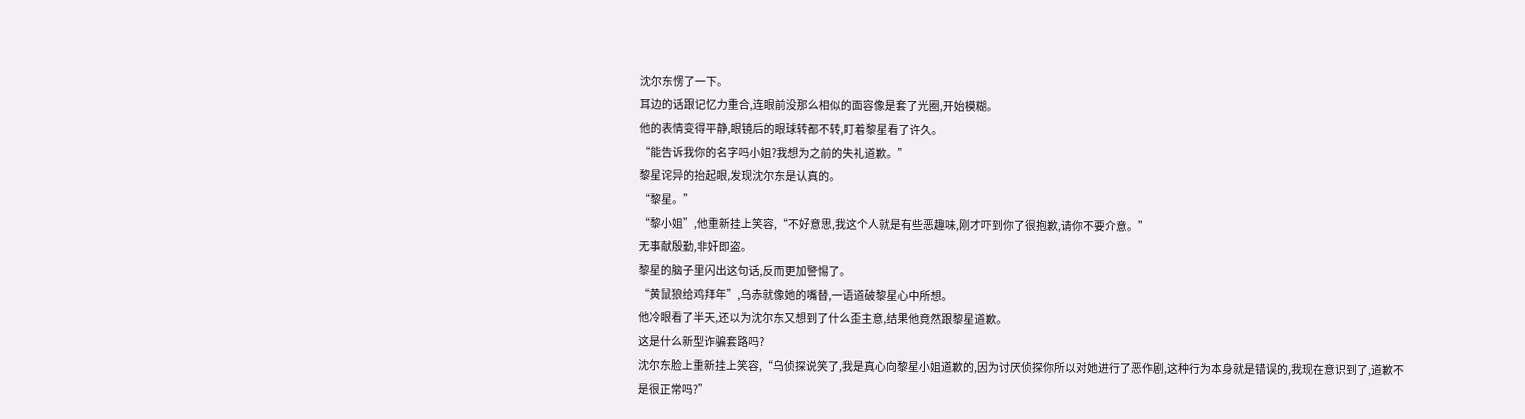沈尔东愣了一下。
耳边的话跟记忆力重合,连眼前没那么相似的面容像是套了光圈,开始模糊。
他的表情变得平静,眼镜后的眼球转都不转,盯着黎星看了许久。
“能告诉我你的名字吗小姐?我想为之前的失礼道歉。”
黎星诧异的抬起眼,发现沈尔东是认真的。
“黎星。”
“黎小姐”,他重新挂上笑容,“不好意思,我这个人就是有些恶趣味,刚才吓到你了很抱歉,请你不要介意。”
无事献殷勤,非奸即盗。
黎星的脑子里闪出这句话,反而更加警惕了。
“黄鼠狼给鸡拜年”,乌赤就像她的嘴替,一语道破黎星心中所想。
他冷眼看了半天,还以为沈尔东又想到了什么歪主意,结果他竟然跟黎星道歉。
这是什么新型诈骗套路吗?
沈尔东脸上重新挂上笑容,“乌侦探说笑了,我是真心向黎星小姐道歉的,因为讨厌侦探你所以对她进行了恶作剧,这种行为本身就是错误的,我现在意识到了,道歉不是很正常吗?”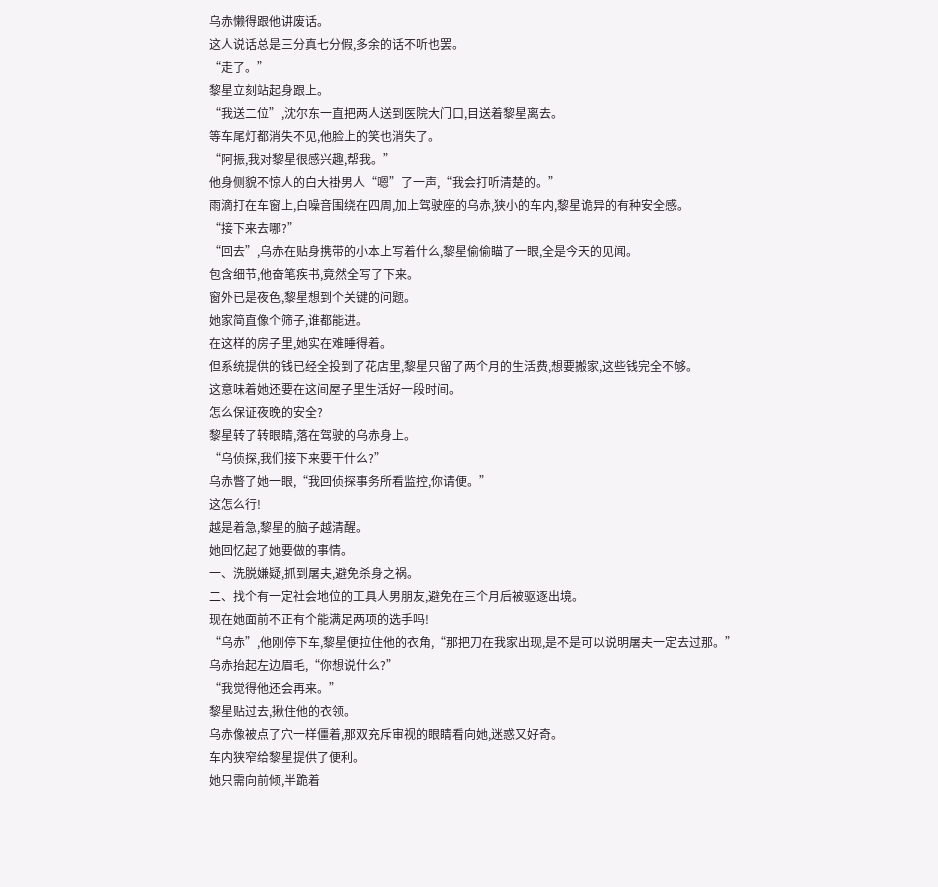乌赤懒得跟他讲废话。
这人说话总是三分真七分假,多余的话不听也罢。
“走了。”
黎星立刻站起身跟上。
“我送二位”,沈尔东一直把两人送到医院大门口,目送着黎星离去。
等车尾灯都消失不见,他脸上的笑也消失了。
“阿振,我对黎星很感兴趣,帮我。”
他身侧貌不惊人的白大褂男人“嗯”了一声,“我会打听清楚的。”
雨滴打在车窗上,白噪音围绕在四周,加上驾驶座的乌赤,狭小的车内,黎星诡异的有种安全感。
“接下来去哪?”
“回去”,乌赤在贴身携带的小本上写着什么,黎星偷偷瞄了一眼,全是今天的见闻。
包含细节,他奋笔疾书,竟然全写了下来。
窗外已是夜色,黎星想到个关键的问题。
她家简直像个筛子,谁都能进。
在这样的房子里,她实在难睡得着。
但系统提供的钱已经全投到了花店里,黎星只留了两个月的生活费,想要搬家,这些钱完全不够。
这意味着她还要在这间屋子里生活好一段时间。
怎么保证夜晚的安全?
黎星转了转眼睛,落在驾驶的乌赤身上。
“乌侦探,我们接下来要干什么?”
乌赤瞥了她一眼,“我回侦探事务所看监控,你请便。”
这怎么行!
越是着急,黎星的脑子越清醒。
她回忆起了她要做的事情。
一、洗脱嫌疑,抓到屠夫,避免杀身之祸。
二、找个有一定社会地位的工具人男朋友,避免在三个月后被驱逐出境。
现在她面前不正有个能满足两项的选手吗!
“乌赤”,他刚停下车,黎星便拉住他的衣角,“那把刀在我家出现,是不是可以说明屠夫一定去过那。”
乌赤抬起左边眉毛,“你想说什么?”
“我觉得他还会再来。”
黎星贴过去,揪住他的衣领。
乌赤像被点了穴一样僵着,那双充斥审视的眼睛看向她,迷惑又好奇。
车内狭窄给黎星提供了便利。
她只需向前倾,半跪着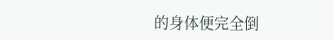的身体便完全倒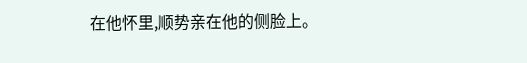在他怀里,顺势亲在他的侧脸上。